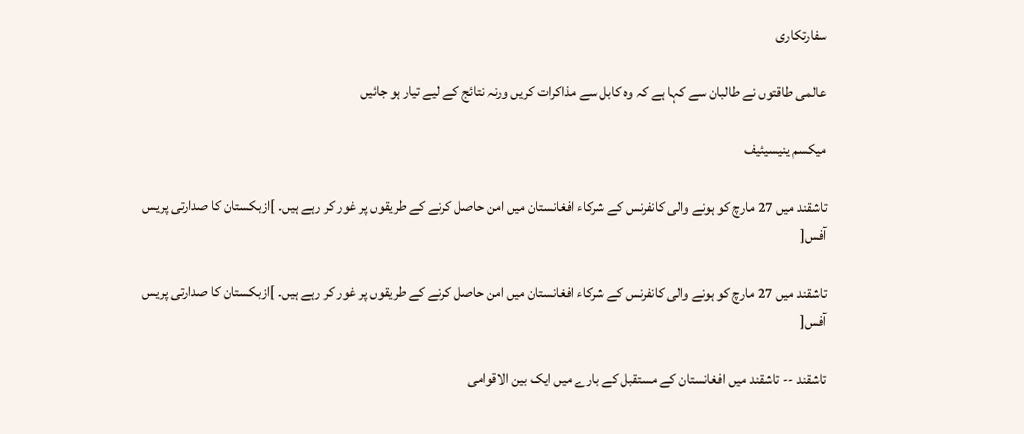سفارتکاری

عالمی طاقتوں نے طالبان سے کہا ہے کہ وہ کابل سے مذاکرات کریں ورنہ نتائج کے لیے تیار ہو جائیں

میکسم ینیسیئیف

تاشقند میں 27 مارچ کو ہونے والی کانفرنس کے شرکاء افغانستان میں امن حاصل کرنے کے طریقوں پر غور کر رہے ہیں۔ ]ازبکستان کا صدارتی پریس آفس[

تاشقند میں 27 مارچ کو ہونے والی کانفرنس کے شرکاء افغانستان میں امن حاصل کرنے کے طریقوں پر غور کر رہے ہیں۔ ]ازبکستان کا صدارتی پریس آفس[

تاشقند -- تاشقند میں افغانستان کے مستقبل کے بارے میں ایک بین الاقوامی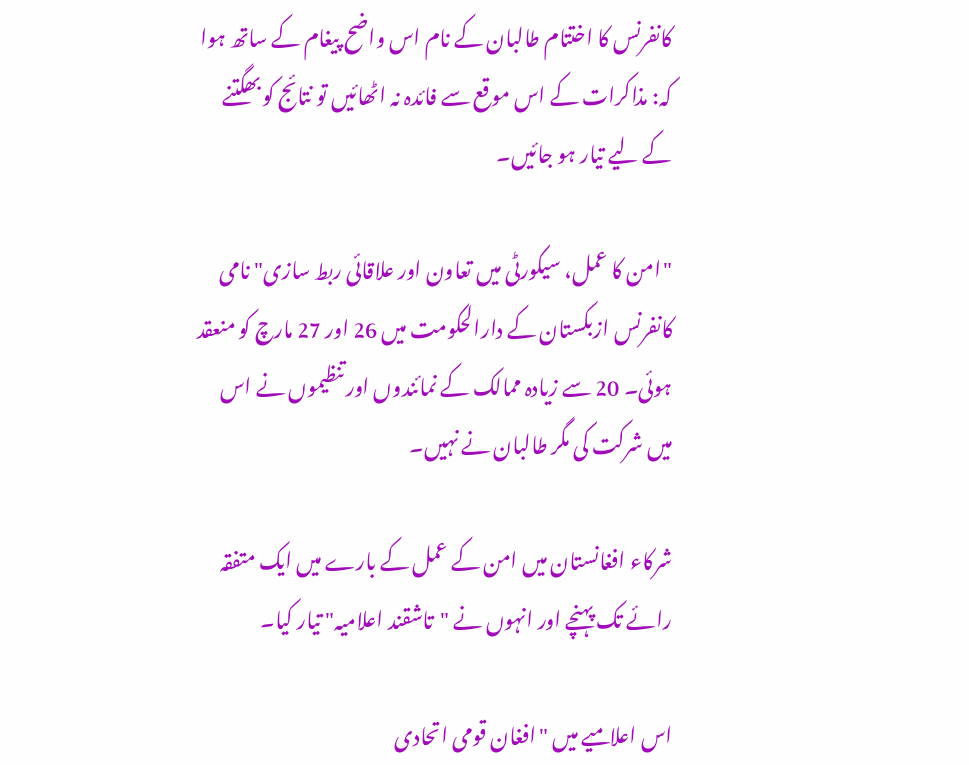کانفرنس کا اختتام طالبان کے نام اس واضح پیغام کے ساتھ ہوا کہ: مذاکرات کے اس موقع سے فائدہ نہ اٹھائیں تو نتائج کو بھگتنے کے لیے تیار ہو جائیں۔

"امن کا عمل، سیکورٹی میں تعاون اور علاقائی ربط سازی" نامی کانفرنس ازبکستان کے دارالحکومت میں 26 اور 27 مارچ کو منعقد ہوئی۔ 20 سے زیادہ ممالک کے نمائندوں اور تنظیموں نے اس میں شرکت کی مگر طالبان نے نہیں۔

شرکاء افغانستان میں امن کے عمل کے بارے میں ایک متفقہ رائے تک پہنچے اور انہوں نے "تاشقند اعلامیہ" تیار کیا۔

اس اعلامیے میں "افغان قومی اتحادی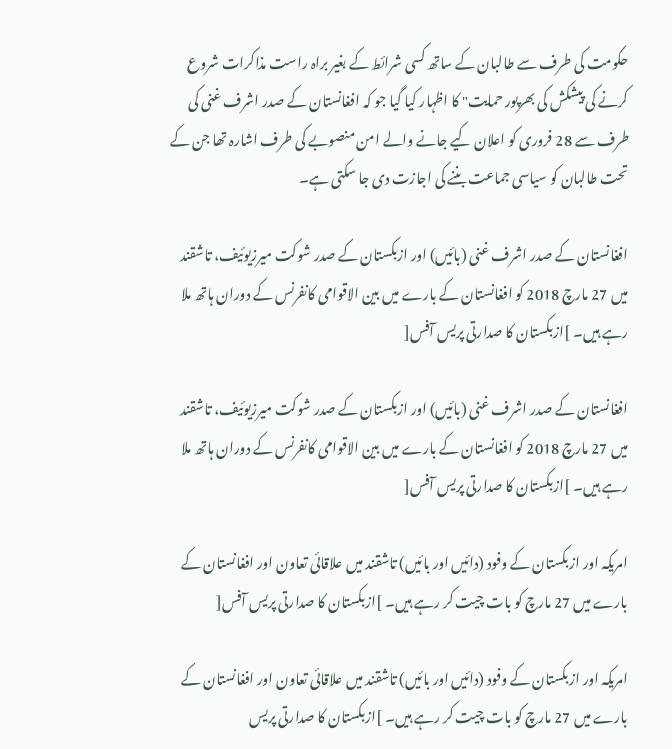حکومت کی طرف سے طالبان کے ساتھ کسی شرائط کے بغیر براہ راست مذاکرات شروع کرنے کی پیشکش کی بھرپور حمایت" کا اظہار کیا گیا جو کہ افغانستان کے صدر اشرف غنی کی طرف سے 28 فروری کو اعلان کیے جانے والے امن منصوبے کی طرف اشارہ تھا جن کے تحت طالبان کو سیاسی جماعت بننے کی اجازت دی جا سکتی ہے۔

افغانستان کے صدر اشرف غنی (بائیں) اور ازبکستان کے صدر شوکت میرزیوئیف، تاشقند میں 27 مارچ 2018 کو افغانستان کے بارے میں بین الاقوامی کانفرنس کے دوران ہاتھ ملا رہے ہیں۔ ]ازبکستان کا صدارتی پریس آفس[

افغانستان کے صدر اشرف غنی (بائیں) اور ازبکستان کے صدر شوکت میرزیوئیف، تاشقند میں 27 مارچ 2018 کو افغانستان کے بارے میں بین الاقوامی کانفرنس کے دوران ہاتھ ملا رہے ہیں۔ ]ازبکستان کا صدارتی پریس آفس[

امریکہ اور ازبکستان کے وفود (دائیں اور بائیں) تاشقند میں علاقائی تعاون اور افغانستان کے بارے میں 27 مارچ کو بات چیت کر رہے ہیں۔ ]ازبکستان کا صدارتی پریس آفس[

امریکہ اور ازبکستان کے وفود (دائیں اور بائیں) تاشقند میں علاقائی تعاون اور افغانستان کے بارے میں 27 مارچ کو بات چیت کر رہے ہیں۔ ]ازبکستان کا صدارتی پریس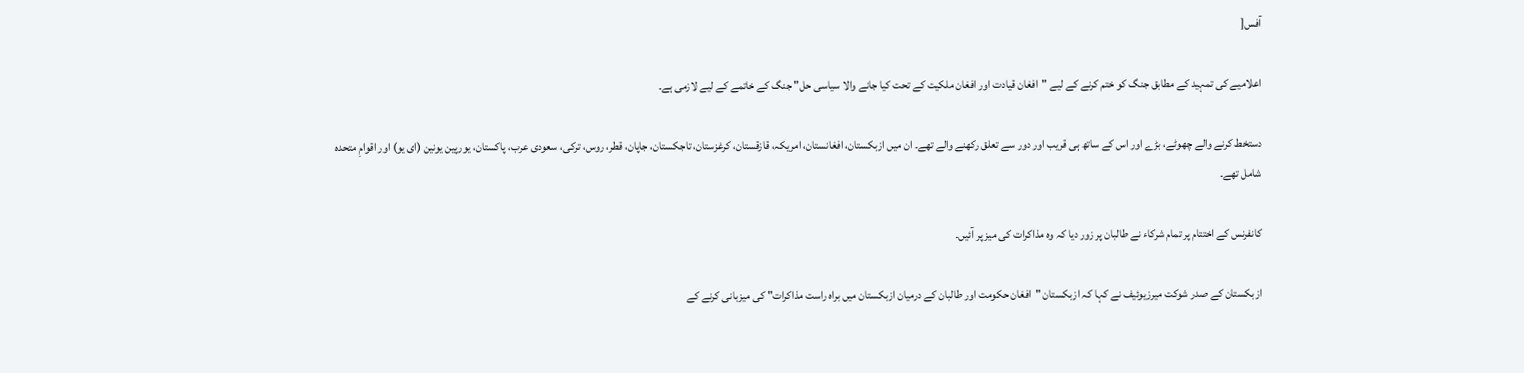آفس[

اعلامیے کی تمہید کے مطابق جنگ کو ختم کرنے کے لیے "افغان قیادت اور افغان ملکیت کے تحت کیا جانے والا سیاسی حل" جنگ کے خاتمے کے لیے لازمی ہے۔

دستخط کرنے والے چھوٹے، بڑے اور اس کے ساتھ ہی قریب اور دور سے تعلق رکھنے والے تھے۔ ان میں ازبکستان، افغانستان، امریکہ، قازقستان، کرغزستان، تاجکستان، جاپان، قطر، روس، ترکی، سعودی عرب، پاکستان، یورپین یونین (ای یو) اور اقوامِ متحدہ شامل تھے۔

کانفرنس کے اختتام پر تمام شرکاء نے طالبان پر زور دیا کہ وہ مذاکرات کی میز پر آئیں۔

ازبکستان کے صدر شوکت میرزیوئیف نے کہا کہ ازبکستان "افغان حکومت اور طالبان کے درمیان ازبکستان میں براہ راست مذاکرات" کی میزبانی کرنے کے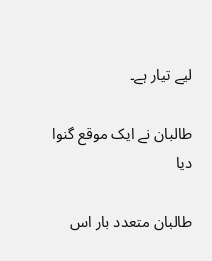لیے تیار ہے۔

طالبان نے ایک موقع گنوا دیا

طالبان متعدد بار اس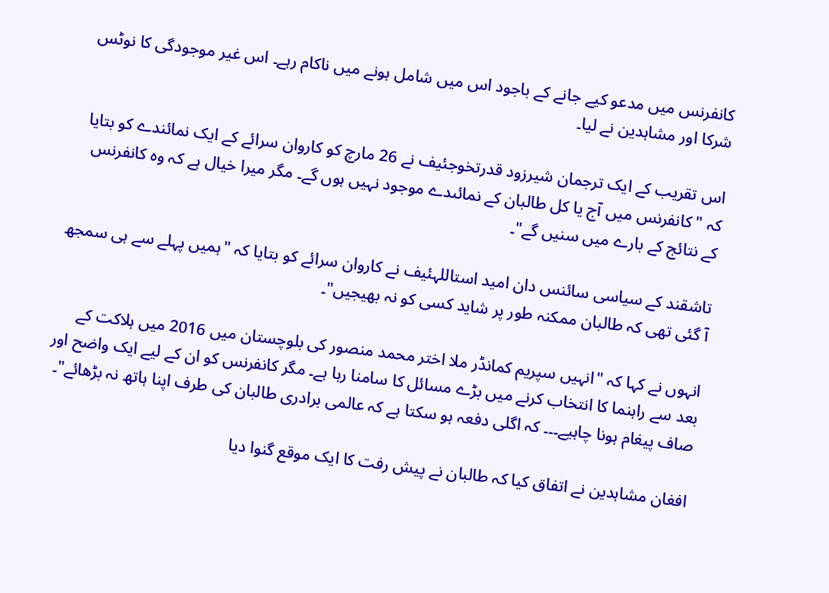کانفرنس میں مدعو کیے جانے کے باجود اس میں شامل ہونے میں ناکام رہے۔ اس غیر موجودگی کا نوٹس شرکا اور مشاہدین نے لیا۔

اس تقریب کے ایک ترجمان شیرزود قدرتخوجئیف نے 26 مارچ کو کاروان سرائے کے ایک نمائندے کو بتایا کہ "کانفرنس میں آج یا کل طالبان کے نمائںدے موجود نہیں ہوں گے۔ مگر میرا خیال ہے کہ وہ کانفرنس کے نتائج کے بارے میں سنیں گے"۔

تاشقند کے سیاسی سائنس دان امید استاللہئیف نے کاروان سرائے کو بتایا کہ "ہمیں پہلے سے ہی سمجھ آ گئی تھی کہ طالبان ممکنہ طور پر شاید کسی کو نہ بھیجیں"۔

انہوں نے کہا کہ "انہیں سپریم کمانڈر ملا اختر محمد منصور کی بلوچستان میں 2016 میں ہلاکت کے بعد سے راہنما کا انتخاب کرنے میں بڑے مسائل کا سامنا رہا ہے۔ مگر کانفرنس کو ان کے لیے ایک واضح اور صاف پیغام ہونا چاہیے۔۔۔ کہ اگلی دفعہ ہو سکتا ہے کہ عالمی برادری طالبان کی طرف اپنا ہاتھ نہ بڑھائے"۔

افغان مشاہدین نے اتفاق کیا کہ طالبان نے پیش رفت کا ایک موقع گنوا دیا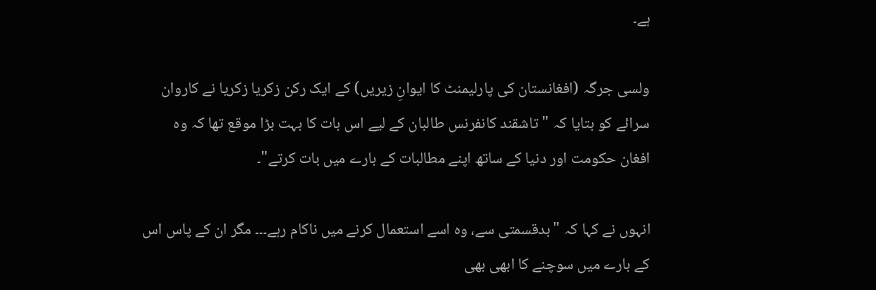ہے۔

ولسی جرگہ (افغانستان کی پارلیمنٹ کا ایوانِ زیریں) کے ایک رکن زکریا زکریا نے کاروان سرائے کو بتایا کہ "تاشقند کانفرنس طالبان کے لیے اس بات کا بہت بڑا موقع تھا کہ وہ افغان حکومت اور دنیا کے ساتھ اپنے مطالبات کے بارے میں بات کرتے"۔

انہوں نے کہا کہ "بدقسمتی سے، وہ اسے استعمال کرنے میں ناکام رہے۔۔۔ مگر ان کے پاس اس کے بارے میں سوچنے کا ابھی بھی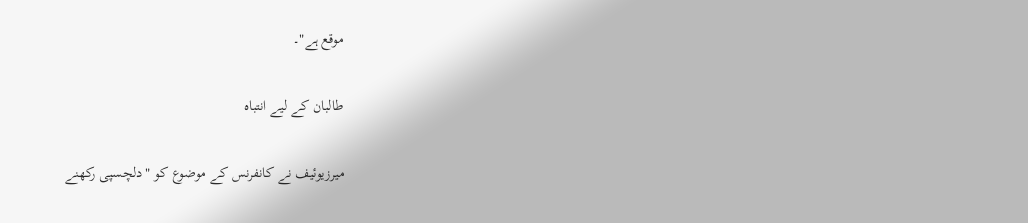موقع ہے"۔

طالبان کے لیے انتباہ

میرزیوئیف نے کانفرنس کے موضوع کو "دلچسپی رکھنے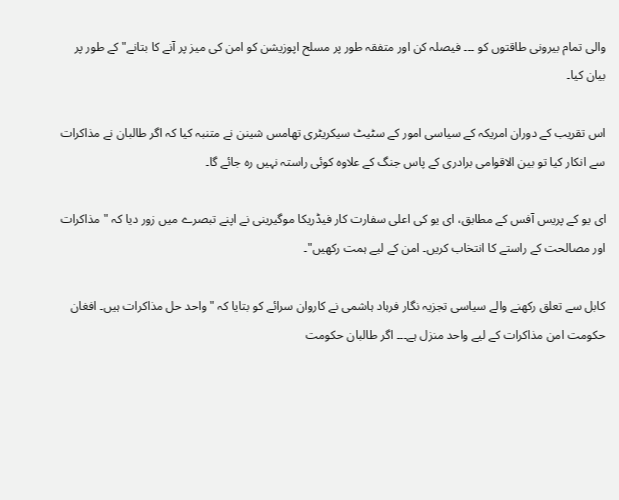والی تمام بیرونی طاقتوں کو ۔۔۔ فیصلہ کن اور متفقہ طور پر مسلح اپوزیشن کو امن کی میز پر آنے کا بتانے" کے طور پر بیان کیا۔

اس تقریب کے دوران امریکہ کے سیاسی امور کے سٹیٹ سیکریٹری تھامس شینن نے متنبہ کیا کہ اگر طالبان نے مذاکرات سے انکار کیا تو بین الاقوامی برادری کے پاس جنگ کے علاوہ کوئی راستہ نہیں رہ جائے گا۔

ای یو کے پریس آفس کے مطابق، ای یو کی اعلی سفارت کار فیڈریکا موگیرینی نے اپنے تبصرے میں زور دیا کہ "مذاکرات اور مصالحت کے راستے کا انتخاب کریں۔ امن کے لیے ہمت رکھیں"۔

کابل سے تعلق رکھنے والے سیاسی تجزیہ نگار فرہاد ہاشمی نے کاروان سرائے کو بتایا کہ "واحد حل مذاکرات ہیں۔ افغان حکومت امن مذاکرات کے لیے واحد منزل ہے۔۔۔ اگر طالبان حکومت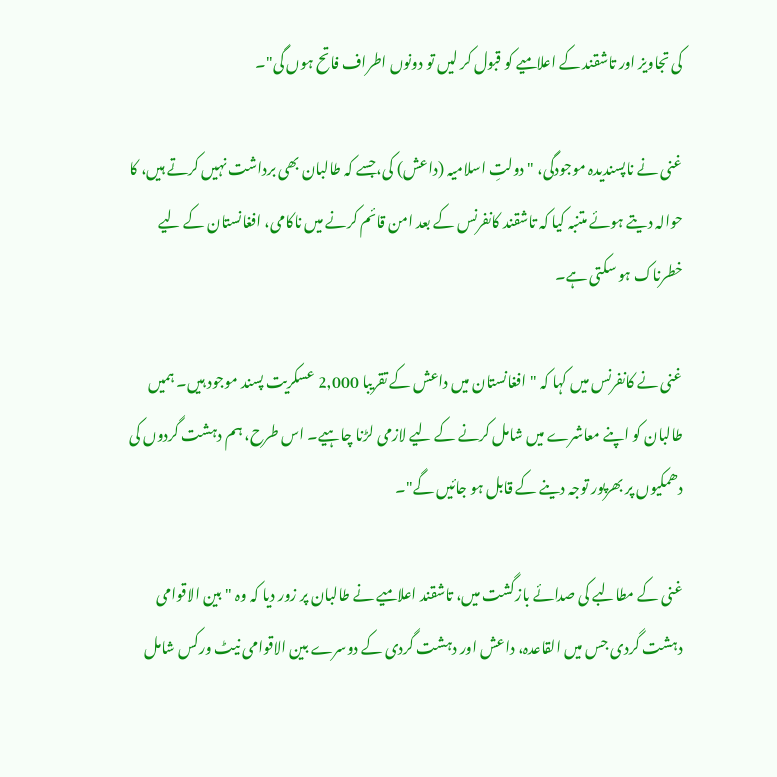کی تجاویز اور تاشقند کے اعلامیے کو قبول کر لیں تو دونوں اطراف فاتح ہوں گی"۔

غنی نے ناپسندیدہ موجودگی، " دولتِ اسلامیہ (داعش) کی،جسے کہ طالبان بھی برداشت نہیں کرتے ہیں، کا حوالہ دیتے ہوئے متنبہ کیا کہ تاشقند کانفرنس کے بعد امن قائم کرنے میں ناکامی، افغانستان کے لیے خطرناک ہو سکتی ہے۔

غنی نے کانفرنس میں کہا کہ "افغانستان میں داعش کے تقریبا 2,000 عسکریت پسند موجود ہیں۔ ہمیں طالبان کو اپنے معاشرے میں شامل کرنے کے لیے لازمی لڑنا چاہیے۔ اس طرح، ہم دہشت گردوں کی دھمکیوں پر بھرپور توجہ دینے کے قابل ہو جائیں گے"۔

غنی کے مطالبے کی صدائے بازگشت میں، تاشقند اعلامیے نے طالبان پر زور دیا کہ وہ "بین الاقوامی دہشت گردی جس میں القاعدہ، داعش اور دہشت گردی کے دوسرے بین الاقوامی نیٹ ورکس شامل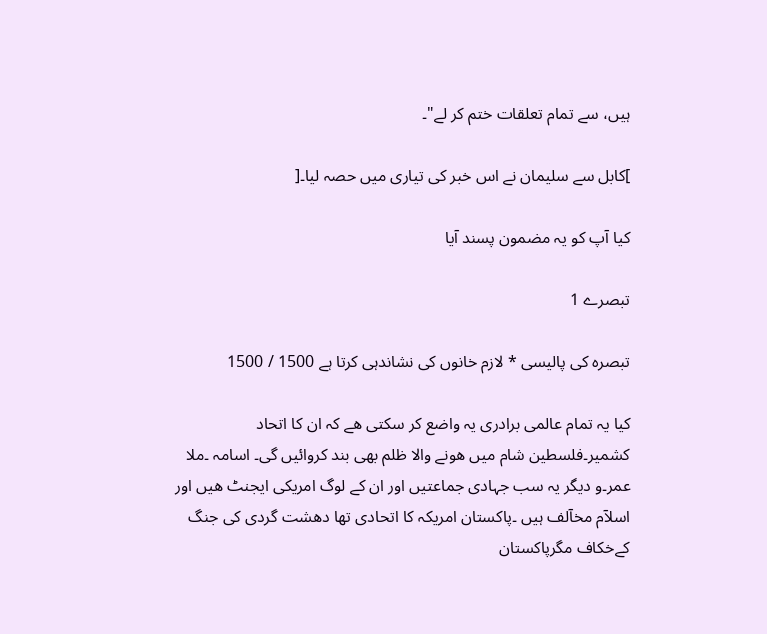ہیں، سے تمام تعلقات ختم کر لے"۔

]کابل سے سلیمان نے اس خبر کی تیاری میں حصہ لیا۔[

کیا آپ کو یہ مضمون پسند آیا

تبصرے 1

تبصرہ کی پالیسی * لازم خانوں کی نشاندہی کرتا ہے 1500 / 1500

کیا یہ تمام عالمی برادری یہ واضع کر سکتی ھے کہ ان کا اتحاد کشمیر۔فلسطین شام میں ھونے والا ظلم بھی بند کروائیں گی۔ اسامہ ۔ملا عمر۔و دیگر یہ سب جہادی جماعتیں اور ان کے لوگ امریکی ایجنٹ ھیں اور اسلآم مخآلف ہیں ۔پاکستان امریکہ کا اتحادی تھا دھشت گردی کی جنگ کےخکاف مگرپاکستان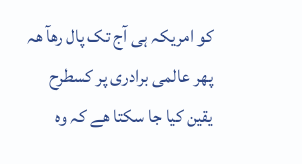کو امریکہ ہی آج تک پال رھآ ھہ پھر عالمی برادری پر کسطرح یقین کیا جا سکتا ھے کہ وہ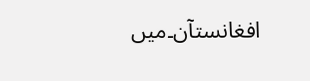افغانستآن۔میں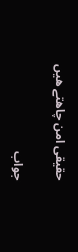حقیقی امن چاھتے ھیں

جواب